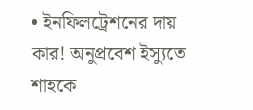• ইনফিলট্রেশনের দায় কার! অনুপ্রবেশ ইস্যুতে শাহকে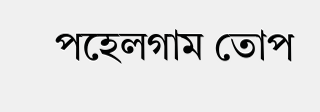পহেলগাম তোপ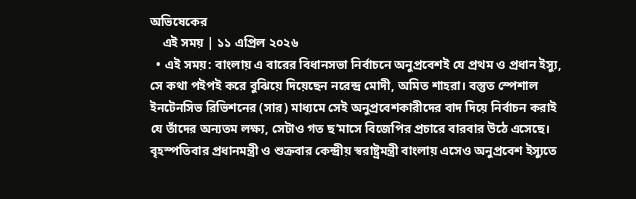অভিষেকের
    এই সময় | ১১ এপ্রিল ২০২৬
  • এই সময়: বাংলায় এ বারের বিধানসভা নির্বাচনে অনুপ্রবেশই যে প্রথম ও প্রধান ইস্যু, সে কথা পইপই করে বুঝিয়ে দিয়েছেন নরেন্দ্র মোদী, অমিত শাহরা। বস্তুত স্পেশাল ইনটেনসিভ রিভিশনের (সার) মাধ্যমে সেই অনুপ্রবেশকারীদের বাদ দিয়ে নির্বাচন করাই যে তাঁদের অন্যতম লক্ষ্য, সেটাও গত ছ’মাসে বিজেপির প্রচারে বারবার উঠে এসেছে। বৃহস্পতিবার প্রধানমন্ত্রী ও শুক্রবার কেন্দ্রীয় স্বরাষ্ট্রমন্ত্রী বাংলায় এসেও অনুপ্রবেশ ইস্যুতে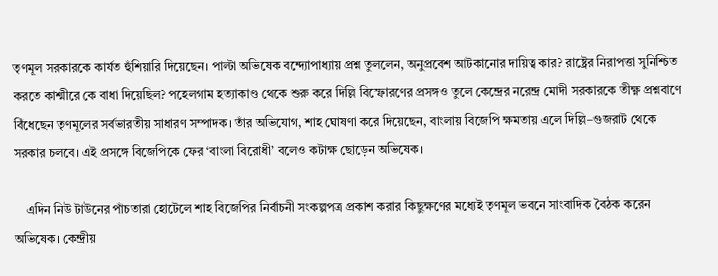তৃণমূল সরকারকে কার্যত হুঁশিয়ারি দিয়েছেন। পাল্টা অভিষেক বন্দ্যোপাধ্যায় প্রশ্ন তুললেন, অনুপ্রবেশ আটকানোর দায়িত্ব কার? রাষ্ট্রের নিরাপত্তা সুনিশ্চিত করতে কাশ্মীরে কে বাধা দিয়েছিল? পহেলগাম হত্যাকাণ্ড থেকে শুরু করে দিল্লি বিস্ফোরণের প্রসঙ্গও তুলে কেন্দ্রের নরেন্দ্র মোদী সরকারকে তীক্ষ্ণ প্রশ্নবাণে বিঁধেছেন তৃণমূলের সর্বভারতীয় সাধারণ সম্পাদক। তাঁর অভিযোগ, শাহ ঘোষণা করে দিয়েছেন, বাংলায় বিজেপি ক্ষমতায় এলে দিল্লি–গুজরাট থেকে সরকার চলবে। এই প্রসঙ্গে বিজেপিকে ফের ‘বাংলা বিরোধী’ বলেও কটাক্ষ ছোড়েন অভিষেক।

    এদিন নিউ টাউনের পাঁচতারা হোটেলে শাহ বিজেপির নির্বাচনী সংকল্পপত্র প্রকাশ করার কিছুক্ষণের মধ্যেই তৃণমূল ভবনে সাংবাদিক বৈঠক করেন অভিষেক। কেন্দ্রীয়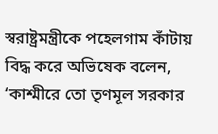স্বরাষ্ট্রমন্ত্রীকে পহেলগাম কাঁটায় বিদ্ধ করে অভিষেক বলেন, ‘কাশ্মীরে তো তৃণমূল সরকার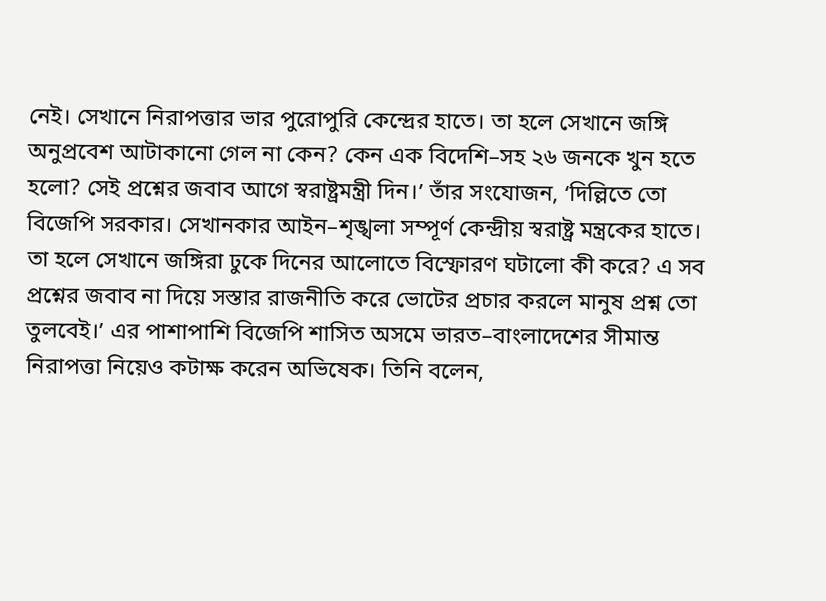নেই। সেখানে নিরাপত্তার ভার পুরোপুরি কেন্দ্রের হাতে। তা হলে সেখানে জঙ্গি অনুপ্রবেশ আটাকানো গেল না কেন? কেন এক বিদেশি–সহ ২৬ জনকে খুন হতে হলো? সেই প্রশ্নের জবাব আগে স্বরাষ্ট্রমন্ত্রী দিন।’ তাঁর সংযোজন, ‘দিল্লিতে তো বিজেপি সরকার। সেখানকার আইন–শৃঙ্খলা সম্পূর্ণ কেন্দ্রীয় স্বরাষ্ট্র মন্ত্রকের হাতে। তা হলে সেখানে জঙ্গিরা ঢুকে দিনের আলোতে বিস্ফোরণ ঘটালো কী করে? এ সব প্রশ্নের জবাব না দিয়ে সস্তার রাজনীতি করে ভোটের প্রচার করলে মানুষ প্রশ্ন তো তুলবেই।’ এর পাশাপাশি বিজেপি শাসিত অসমে ভারত–বাংলাদেশের সীমান্ত নিরাপত্তা নিয়েও কটাক্ষ করেন অভিষেক। তিনি বলেন,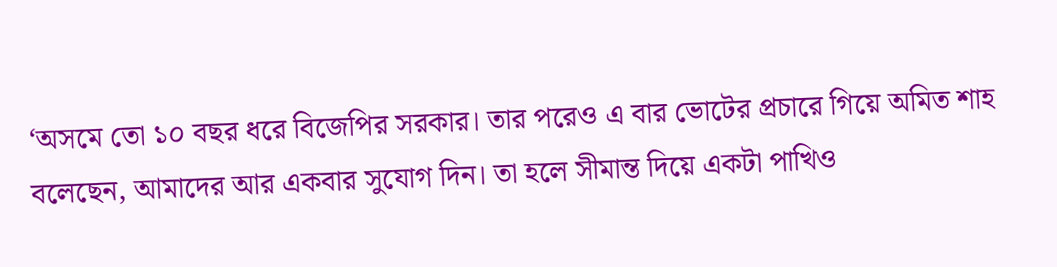‘অসমে তো ১০ বছর ধরে বিজেপির সরকার। তার পরেও এ বার ভোটের প্রচারে গিয়ে অমিত শাহ বলেছেন, আমাদের আর একবার সুযোগ দিন। তা হলে সীমান্ত দিয়ে একটা পাখিও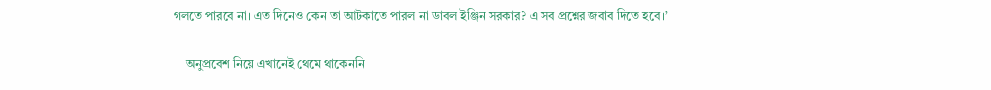গলতে পারবে না। এত দিনেও কেন তা আটকাতে পারল না ডাবল ইঞ্জিন সরকার? এ সব প্রশ্নের জবাব দিতে হবে।’

    অনুপ্রবেশ নিয়ে এখানেই থেমে থাকেননি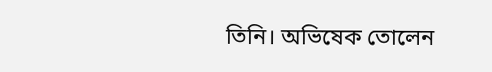তিনি। অভিষেক তোলেন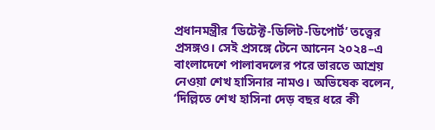প্রধানমন্ত্রীর ‘ডিটেক্ট-ডিলিট-ডিপোর্ট’ তত্ত্বের প্রসঙ্গও। সেই প্রসঙ্গে টেনে আনেন ২০২৪–এ বাংলাদেশে পালাবদলের পরে ভারতে আশ্রয় নেওয়া শেখ হাসিনার নামও। অভিষেক বলেন, ‘দিল্লিতে শেখ হাসিনা দেড় বছর ধরে কী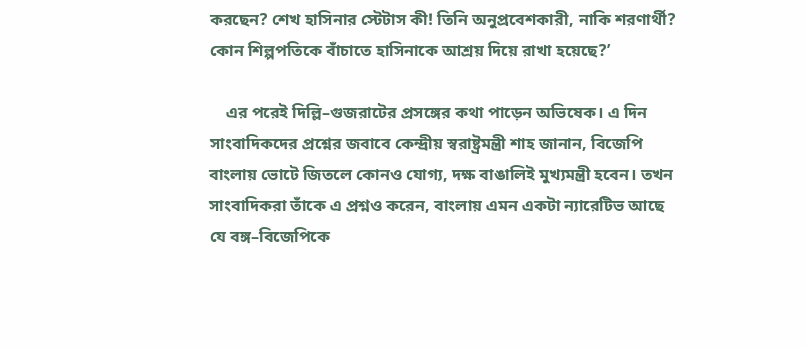করছেন? শেখ হাসিনার স্টেটাস কী! তিনি অনুপ্রবেশকারী, নাকি শরণার্থী? কোন শিল্পপতিকে বাঁচাতে হাসিনাকে আশ্রয় দিয়ে রাখা হয়েছে?’

    এর পরেই দিল্লি–গুজরাটের প্রসঙ্গের কথা পাড়েন অভিষেক। এ দিন সাংবাদিকদের প্রশ্নের জবাবে কেন্দ্রীয় স্বরাষ্ট্রমন্ত্রী শাহ জানান, বিজেপি বাংলায় ভোটে জিতলে কোনও যোগ্য, দক্ষ বাঙালিই মুখ্যমন্ত্রী হবেন। তখন সাংবাদিকরা তাঁকে এ প্রশ্নও করেন, বাংলায় এমন একটা ন্যারেটিভ আছে যে বঙ্গ–বিজেপিকে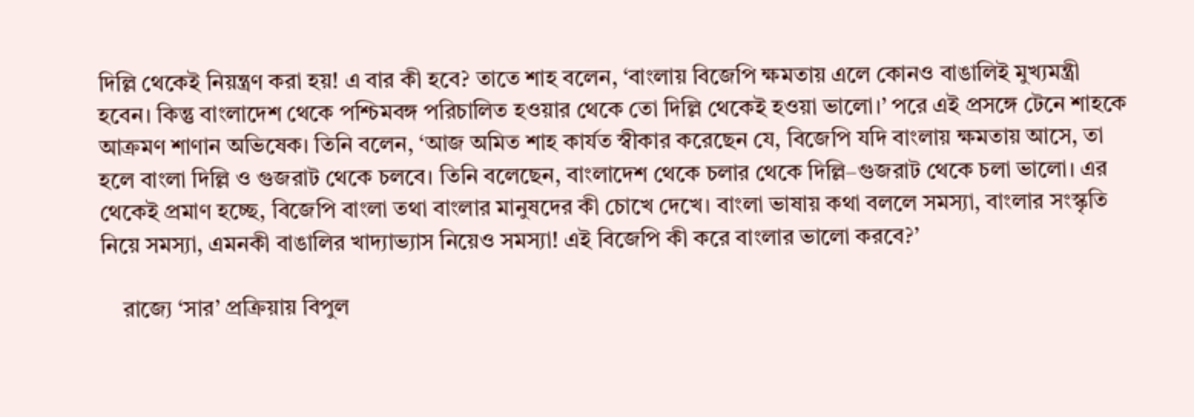দিল্লি থেকেই নিয়ন্ত্রণ করা হয়! এ বার কী হবে? তাতে শাহ বলেন, ‘বাংলায় বিজেপি ক্ষমতায় এলে কোনও বাঙালিই মুখ্যমন্ত্রী হবেন। কিন্তু বাংলাদেশ থেকে পশ্চিমবঙ্গ পরিচালিত হওয়ার থেকে তো দিল্লি থেকেই হওয়া ভালো।’ পরে এই প্রসঙ্গে টেনে শাহকে আক্রমণ শাণান অভিষেক। তিনি বলেন, ‘আজ অমিত শাহ কার্যত স্বীকার করেছেন যে, বিজেপি যদি বাংলায় ক্ষমতায় আসে, তা হলে বাংলা দিল্লি ও গুজরাট থেকে চলবে। তিনি বলেছেন, বাংলাদেশ থেকে চলার থেকে দিল্লি–গুজরাট থেকে চলা ভালো। এর থেকেই প্রমাণ হচ্ছে, বিজেপি বাংলা তথা বাংলার মানুষদের কী চোখে দেখে। বাংলা ভাষায় কথা বললে সমস্যা, বাংলার সংস্কৃতি নিয়ে সমস্যা, এমনকী বাঙালির খাদ্যাভ্যাস নিয়েও সমস্যা! এই বিজেপি কী করে বাংলার ভালো করবে?’

    রাজ্যে ‘সার’ প্রক্রিয়ায় বিপুল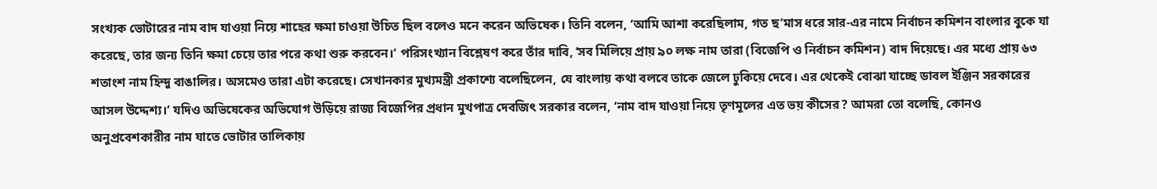সংখ্যক ভোটারের নাম বাদ যাওয়া নিয়ে শাহের ক্ষমা চাওয়া উচিত ছিল বলেও মনে করেন অভিষেক। তিনি বলেন, ‘আমি আশা করেছিলাম, গত ছ’মাস ধরে সার-এর নামে নির্বাচন কমিশন বাংলার বুকে যা করেছে, তার জন্য তিনি ক্ষমা চেয়ে তার পরে কথা শুরু করবেন।’ পরিসংখ্যান বিশ্লেষণ করে তাঁর দাবি, ‘সব মিলিয়ে প্রায় ৯০ লক্ষ নাম তারা (বিজেপি ও নির্বাচন কমিশন) বাদ দিয়েছে। এর মধ্যে প্রায় ৬৩ শতাংশ নাম হিন্দু বাঙালির। অসমে‌ও তারা এটা করেছে। সেখানকার মুখ্যমন্ত্রী প্রকাশ্যে বলেছিলেন, যে বাংলায় কথা বলবে তাকে জেলে ঢুকিয়ে দেবে। এর থেকেই বোঝা যাচ্ছে ডাবল ইঞ্জিন সরকারের আসল উদ্দেশ্য।’ যদিও অভিষেকের অভিযোগ উড়িয়ে রাজ্য বিজেপির প্রধান মুখপাত্র দেবজিৎ সরকার বলেন, ‘নাম বাদ যাওয়া নিয়ে তৃণমূলের এত ভয় কীসের? আমরা তো বলেছি, কোনও অনুপ্রবেশকারীর নাম যাতে ভোটার তালিকায়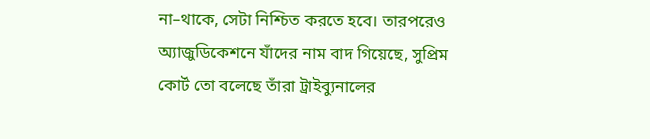না–থাকে, সেটা নিশ্চিত করতে হবে। তারপরেও অ্যাজুডিকেশনে যাঁদের নাম বাদ গিয়েছে, সুপ্রিম কোর্ট তো বলেছে তাঁরা ট্রাইব্যুনালের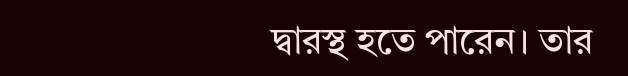দ্বারস্থ হতে পারেন। তার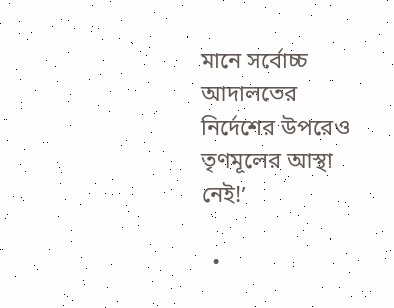মানে সর্বোচ্চ আদালতের নির্দেশের উপরেও তৃণমূলের আস্থা নেই!’

  •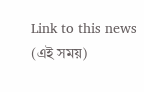Link to this news (এই সময়)